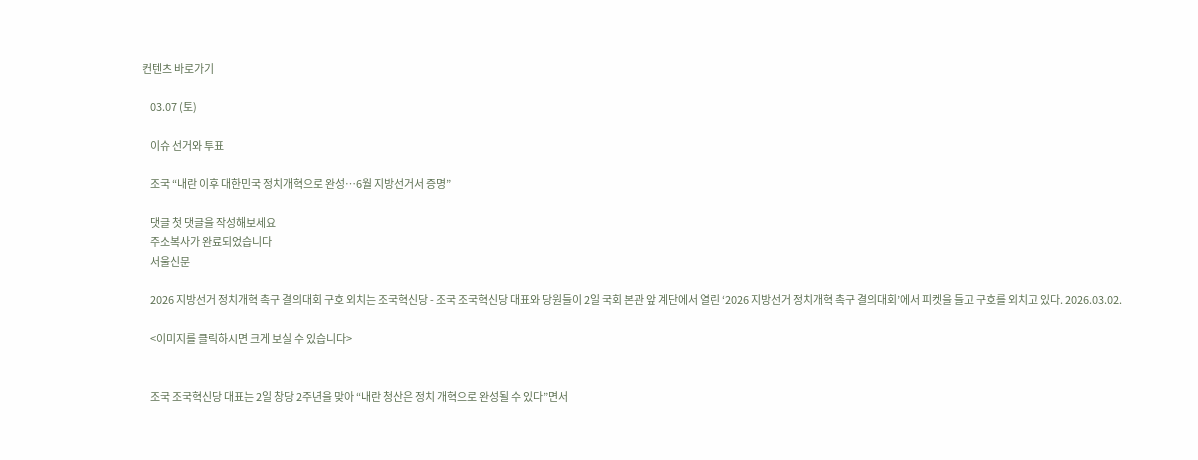컨텐츠 바로가기

    03.07 (토)

    이슈 선거와 투표

    조국 “내란 이후 대한민국 정치개혁으로 완성…6월 지방선거서 증명”

    댓글 첫 댓글을 작성해보세요
    주소복사가 완료되었습니다
    서울신문

    2026 지방선거 정치개혁 촉구 결의대회 구호 외치는 조국혁신당 - 조국 조국혁신당 대표와 당원들이 2일 국회 본관 앞 계단에서 열린 ‘2026 지방선거 정치개혁 촉구 결의대회’에서 피켓을 들고 구호를 외치고 있다. 2026.03.02.

    <이미지를 클릭하시면 크게 보실 수 있습니다>


    조국 조국혁신당 대표는 2일 창당 2주년을 맞아 “내란 청산은 정치 개혁으로 완성될 수 있다”면서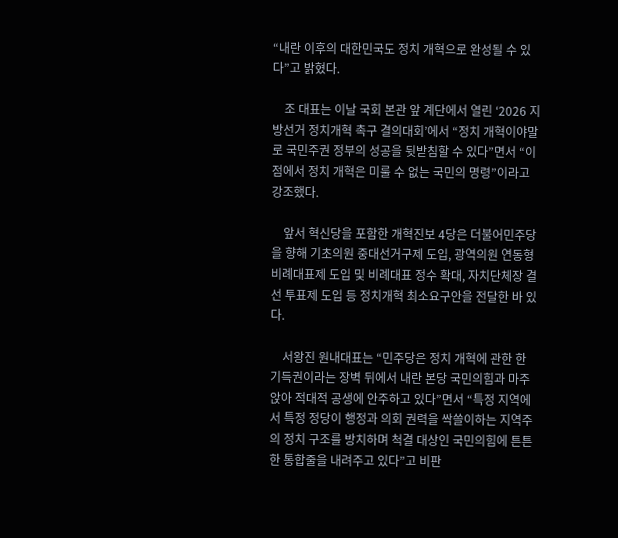“내란 이후의 대한민국도 정치 개혁으로 완성될 수 있다”고 밝혔다.

    조 대표는 이날 국회 본관 앞 계단에서 열린 ‘2026 지방선거 정치개혁 촉구 결의대회’에서 “정치 개혁이야말로 국민주권 정부의 성공을 뒷받침할 수 있다”면서 “이 점에서 정치 개혁은 미룰 수 없는 국민의 명령”이라고 강조했다.

    앞서 혁신당을 포함한 개혁진보 4당은 더불어민주당을 향해 기초의원 중대선거구제 도입, 광역의원 연동형 비례대표제 도입 및 비례대표 정수 확대, 자치단체장 결선 투표제 도입 등 정치개혁 최소요구안을 전달한 바 있다.

    서왕진 원내대표는 “민주당은 정치 개혁에 관한 한 기득권이라는 장벽 뒤에서 내란 본당 국민의힘과 마주 앉아 적대적 공생에 안주하고 있다”면서 “특정 지역에서 특정 정당이 행정과 의회 권력을 싹쓸이하는 지역주의 정치 구조를 방치하며 척결 대상인 국민의힘에 튼튼한 통합줄을 내려주고 있다”고 비판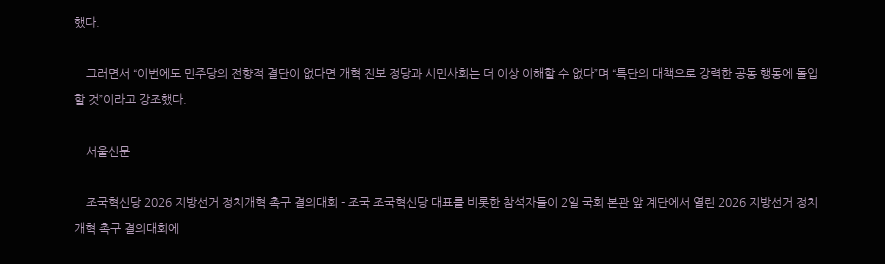했다.

    그러면서 “이번에도 민주당의 전향적 결단이 없다면 개혁 진보 정당과 시민사회는 더 이상 이해할 수 없다”며 “특단의 대책으로 강력한 공동 행동에 돌입할 것”이라고 강조했다.

    서울신문

    조국혁신당 2026 지방선거 정치개혁 촉구 결의대회 - 조국 조국혁신당 대표를 비롯한 참석자들이 2일 국회 본관 앞 계단에서 열린 2026 지방선거 정치개혁 촉구 결의대회에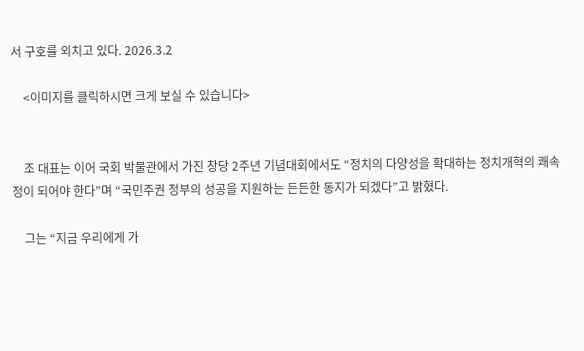서 구호를 외치고 있다. 2026.3.2

    <이미지를 클릭하시면 크게 보실 수 있습니다>


    조 대표는 이어 국회 박물관에서 가진 창당 2주년 기념대회에서도 “정치의 다양성을 확대하는 정치개혁의 쾌속정이 되어야 한다”며 “국민주권 정부의 성공을 지원하는 든든한 동지가 되겠다”고 밝혔다.

    그는 “지금 우리에게 가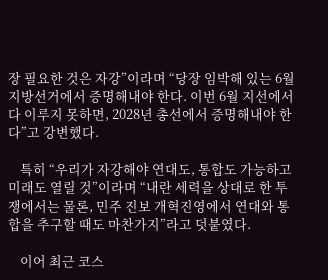장 필요한 것은 자강”이라며 “당장 임박해 있는 6월 지방선거에서 증명해내야 한다. 이번 6월 지선에서 다 이루지 못하면, 2028년 총선에서 증명해내야 한다”고 강변했다.

    특히 “우리가 자강해야 연대도, 통합도 가능하고 미래도 열릴 것”이라며 “내란 세력을 상대로 한 투쟁에서는 물론, 민주 진보 개혁진영에서 연대와 통합을 추구할 때도 마찬가지”라고 덧붙였다.

    이어 최근 코스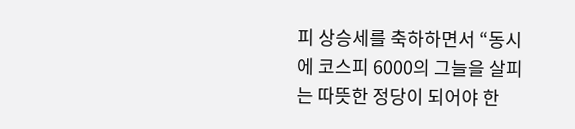피 상승세를 축하하면서 “동시에 코스피 6000의 그늘을 살피는 따뜻한 정당이 되어야 한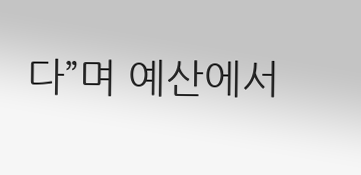다”며 예산에서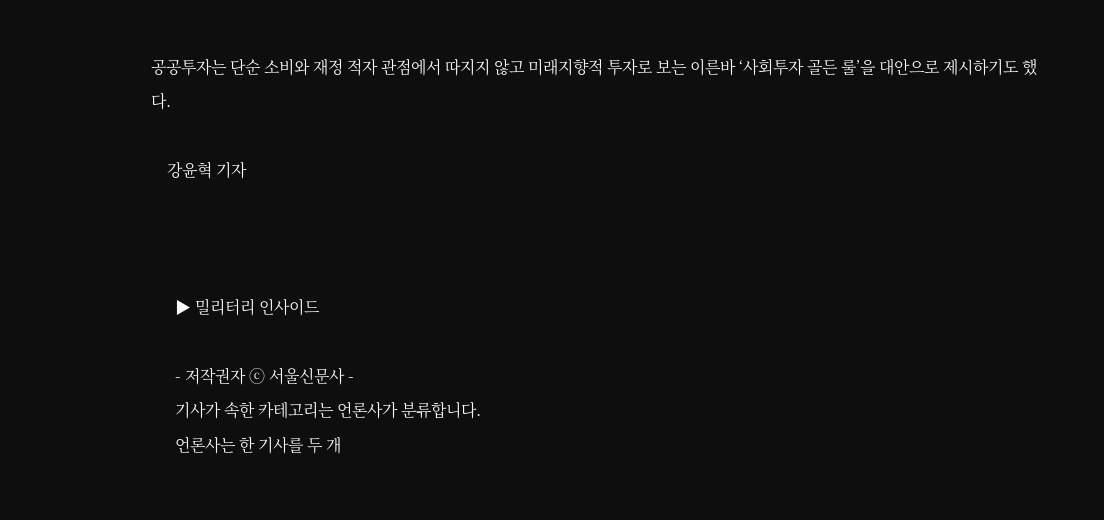공공투자는 단순 소비와 재정 적자 관점에서 따지지 않고 미래지향적 투자로 보는 이른바 ‘사회투자 골든 룰’을 대안으로 제시하기도 했다.

    강윤혁 기자



      ▶ 밀리터리 인사이드

      - 저작권자 ⓒ 서울신문사 -
      기사가 속한 카테고리는 언론사가 분류합니다.
      언론사는 한 기사를 두 개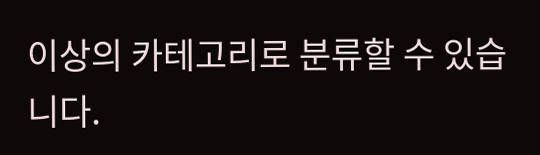이상의 카테고리로 분류할 수 있습니다.